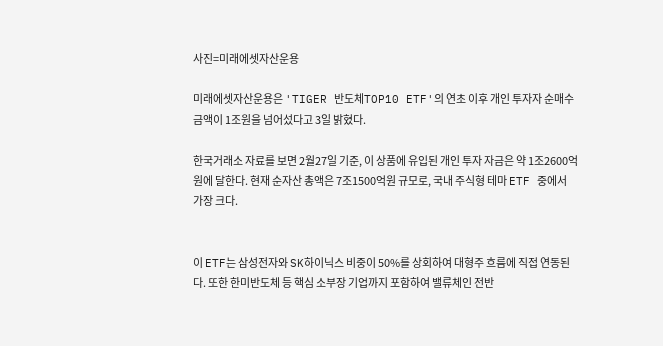사진=미래에셋자산운용

미래에셋자산운용은 'TIGER 반도체TOP10 ETF'의 연초 이후 개인 투자자 순매수 금액이 1조원을 넘어섰다고 3일 밝혔다.

한국거래소 자료를 보면 2월27일 기준, 이 상품에 유입된 개인 투자 자금은 약 1조2600억원에 달한다. 현재 순자산 총액은 7조1500억원 규모로, 국내 주식형 테마 ETF 중에서 가장 크다.


이 ETF는 삼성전자와 SK하이닉스 비중이 50%를 상회하여 대형주 흐름에 직접 연동된다. 또한 한미반도체 등 핵심 소부장 기업까지 포함하여 밸류체인 전반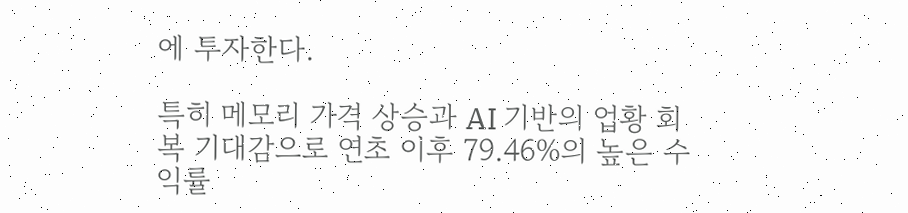에 투자한다.

특히 메모리 가격 상승과 AI 기반의 업황 회복 기대감으로 연초 이후 79.46%의 높은 수익률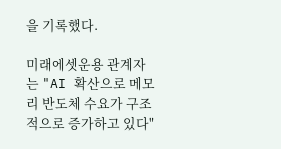을 기록했다.

미래에셋운용 관계자는 "AI 확산으로 메모리 반도체 수요가 구조적으로 증가하고 있다"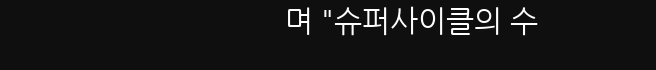며 "슈퍼사이클의 수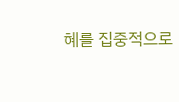혜를 집중적으로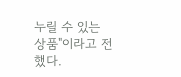누릴 수 있는 상품"이라고 전했다.